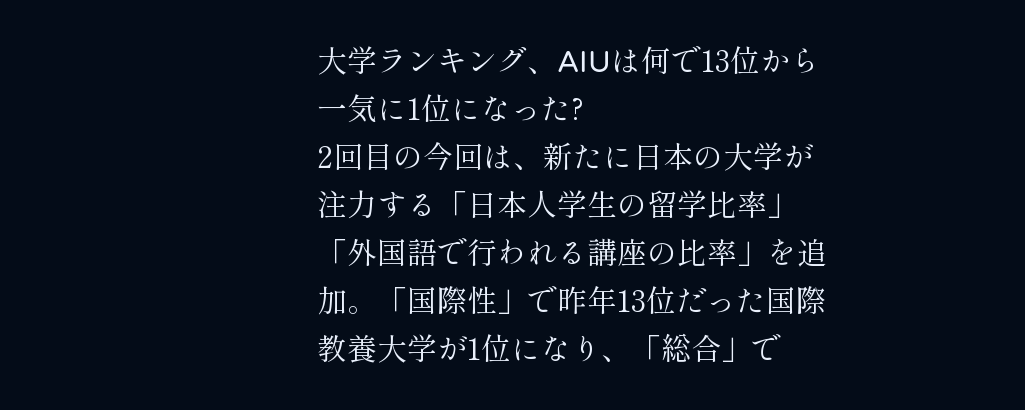大学ランキング、AIUは何で13位から一気に1位になった?
2回目の今回は、新たに日本の大学が注力する「日本人学生の留学比率」「外国語で行われる講座の比率」を追加。「国際性」で昨年13位だった国際教養大学が1位になり、「総合」で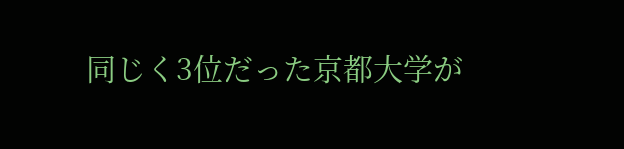同じく3位だった京都大学が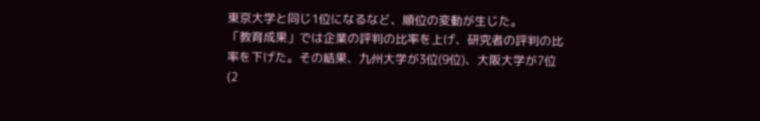東京大学と同じ1位になるなど、順位の変動が生じた。
「教育成果」では企業の評判の比率を上げ、研究者の評判の比率を下げた。その結果、九州大学が3位(9位)、大阪大学が7位(2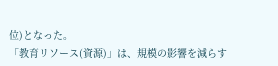位)となった。
「教育リソース(資源)」は、規模の影響を減らす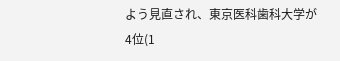よう見直され、東京医科歯科大学が4位(1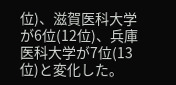位)、滋賀医科大学が6位(12位)、兵庫医科大学が7位(13位)と変化した。